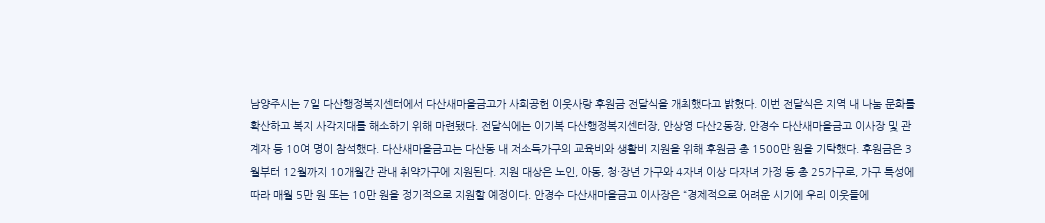남양주시는 7일 다산행정복지센터에서 다산새마을금고가 사회공헌 이웃사랑 후원금 전달식을 개최했다고 밝혔다. 이번 전달식은 지역 내 나눔 문화를 확산하고 복지 사각지대를 해소하기 위해 마련됐다. 전달식에는 이기복 다산행정복지센터장, 안상영 다산2동장, 안경수 다산새마을금고 이사장 및 관계자 등 10여 명이 참석했다. 다산새마을금고는 다산동 내 저소득가구의 교육비와 생활비 지원을 위해 후원금 총 1500만 원을 기탁했다. 후원금은 3월부터 12월까지 10개월간 관내 취약가구에 지원된다. 지원 대상은 노인, 아동, 청·장년 가구와 4자녀 이상 다자녀 가정 등 총 25가구로, 가구 특성에 따라 매월 5만 원 또는 10만 원을 정기적으로 지원할 예정이다. 안경수 다산새마을금고 이사장은 “경제적으로 어려운 시기에 우리 이웃들에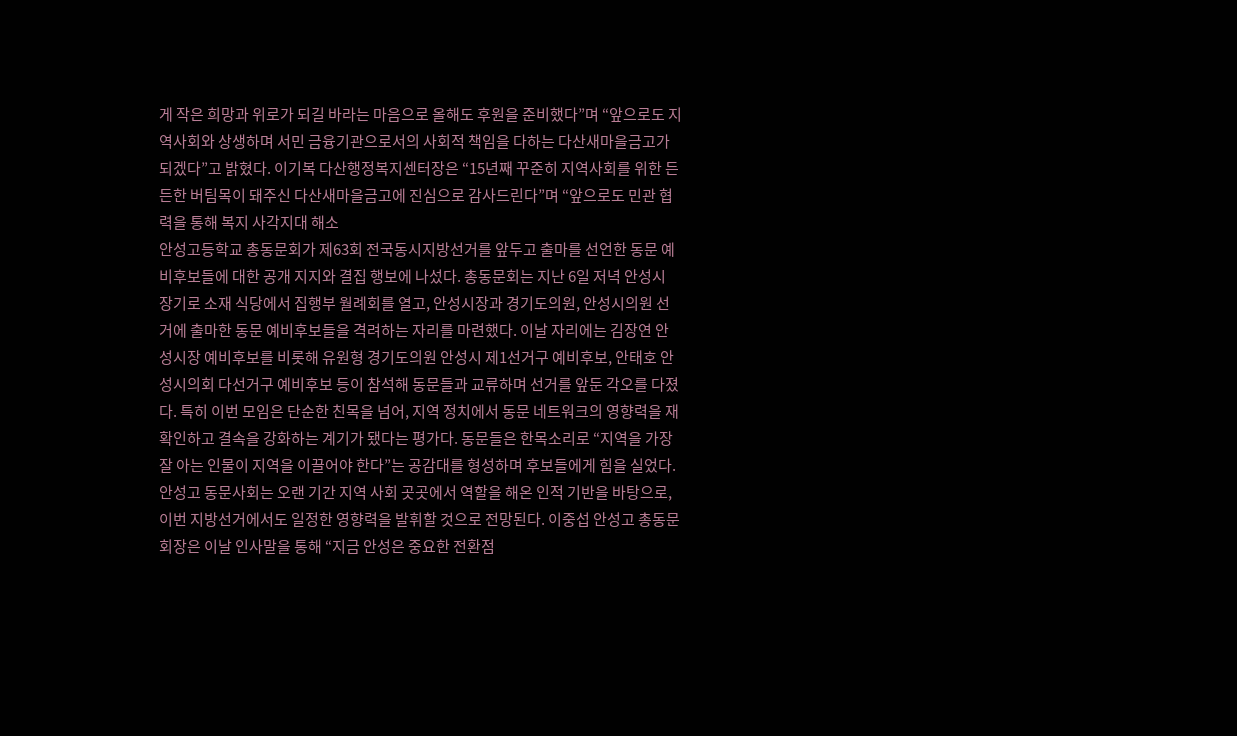게 작은 희망과 위로가 되길 바라는 마음으로 올해도 후원을 준비했다”며 “앞으로도 지역사회와 상생하며 서민 금융기관으로서의 사회적 책임을 다하는 다산새마을금고가 되겠다”고 밝혔다. 이기복 다산행정복지센터장은 “15년째 꾸준히 지역사회를 위한 든든한 버팀목이 돼주신 다산새마을금고에 진심으로 감사드린다”며 “앞으로도 민관 협력을 통해 복지 사각지대 해소
안성고등학교 총동문회가 제63회 전국동시지방선거를 앞두고 출마를 선언한 동문 예비후보들에 대한 공개 지지와 결집 행보에 나섰다. 총동문회는 지난 6일 저녁 안성시 장기로 소재 식당에서 집행부 월례회를 열고, 안성시장과 경기도의원, 안성시의원 선거에 출마한 동문 예비후보들을 격려하는 자리를 마련했다. 이날 자리에는 김장연 안성시장 예비후보를 비롯해 유원형 경기도의원 안성시 제1선거구 예비후보, 안태호 안성시의회 다선거구 예비후보 등이 참석해 동문들과 교류하며 선거를 앞둔 각오를 다졌다. 특히 이번 모임은 단순한 친목을 넘어, 지역 정치에서 동문 네트워크의 영향력을 재확인하고 결속을 강화하는 계기가 됐다는 평가다. 동문들은 한목소리로 “지역을 가장 잘 아는 인물이 지역을 이끌어야 한다”는 공감대를 형성하며 후보들에게 힘을 실었다. 안성고 동문사회는 오랜 기간 지역 사회 곳곳에서 역할을 해온 인적 기반을 바탕으로, 이번 지방선거에서도 일정한 영향력을 발휘할 것으로 전망된다. 이중섭 안성고 총동문회장은 이날 인사말을 통해 “지금 안성은 중요한 전환점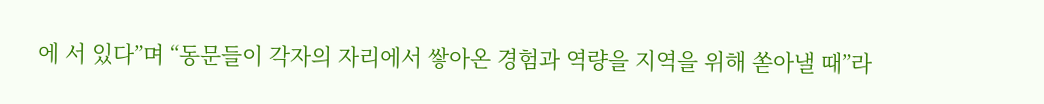에 서 있다”며 “동문들이 각자의 자리에서 쌓아온 경험과 역량을 지역을 위해 쏟아낼 때”라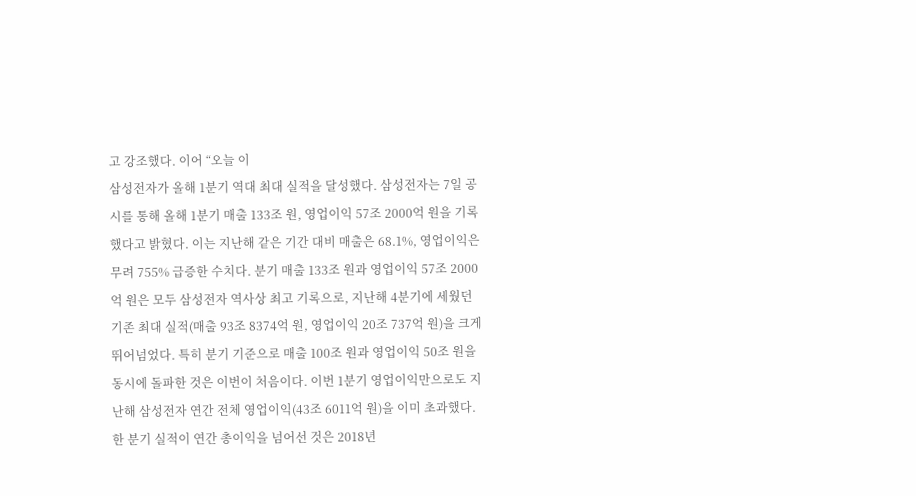고 강조했다. 이어 “오늘 이
삼성전자가 올해 1분기 역대 최대 실적을 달성했다. 삼성전자는 7일 공시를 통해 올해 1분기 매출 133조 원, 영업이익 57조 2000억 원을 기록했다고 밝혔다. 이는 지난해 같은 기간 대비 매출은 68.1%, 영업이익은 무려 755% 급증한 수치다. 분기 매출 133조 원과 영업이익 57조 2000억 원은 모두 삼성전자 역사상 최고 기록으로, 지난해 4분기에 세웠던 기존 최대 실적(매출 93조 8374억 원, 영업이익 20조 737억 원)을 크게 뛰어넘었다. 특히 분기 기준으로 매출 100조 원과 영업이익 50조 원을 동시에 돌파한 것은 이번이 처음이다. 이번 1분기 영업이익만으로도 지난해 삼성전자 연간 전체 영업이익(43조 6011억 원)을 이미 초과했다. 한 분기 실적이 연간 총이익을 넘어선 것은 2018년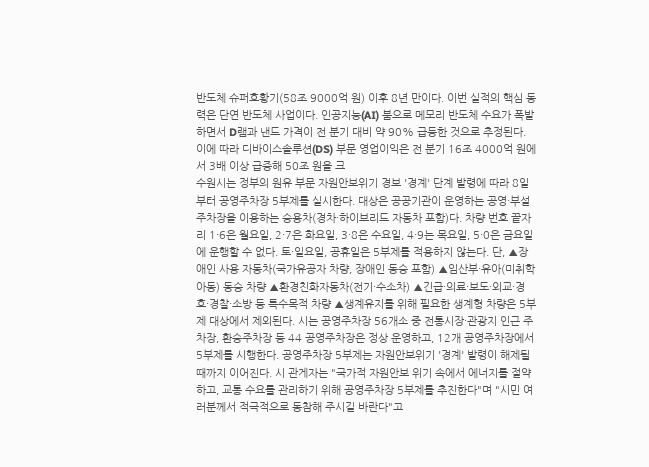반도체 슈퍼호황기(58조 9000억 원) 이후 8년 만이다. 이번 실적의 핵심 동력은 단연 반도체 사업이다. 인공지능(AI) 붐으로 메모리 반도체 수요가 폭발하면서 D램과 낸드 가격이 전 분기 대비 약 90% 급등한 것으로 추정된다. 이에 따라 디바이스솔루션(DS) 부문 영업이익은 전 분기 16조 4000억 원에서 3배 이상 급증해 50조 원을 크
수원시는 정부의 원유 부문 자원안보위기 경보 '경계' 단계 발령에 따라 8일부터 공영주차장 5부제를 실시한다. 대상은 공공기관이 운영하는 공영·부설 주차장을 이용하는 승용차(경차·하이브리드 자동차 포함)다. 차량 번호 끝자리 1·6은 월요일, 2·7은 화요일, 3·8은 수요일, 4·9는 목요일, 5·0은 금요일에 운행할 수 없다. 토·일요일, 공휴일은 5부제를 적용하지 않는다. 단, ▲장애인 사용 자동차(국가유공자 차량, 장애인 동승 포함) ▲임산부·유아(미취학 아동) 동승 차량 ▲환경친화자동차(전기·수소차) ▲긴급·의료·보도·외교·경호·경찰·소방 등 특수목적 차량 ▲생계유지를 위해 필요한 생계형 차량은 5부제 대상에서 제외된다. 시는 공영주차장 56개소 중 전통시장·관광지 인근 주차장, 환승주차장 등 44 공영주차장은 정상 운영하고, 12개 공영주차장에서 5부제를 시행한다. 공영주차장 5부제는 자원안보위기 '경계' 발령이 해제될 때까지 이어진다. 시 관게자는 "국가적 자원안보 위기 속에서 에너지를 절약하고, 교통 수요를 관리하기 위해 공영주차장 5부제를 추진한다"며 "시민 여러분께서 적극적으로 동참해 주시길 바란다"고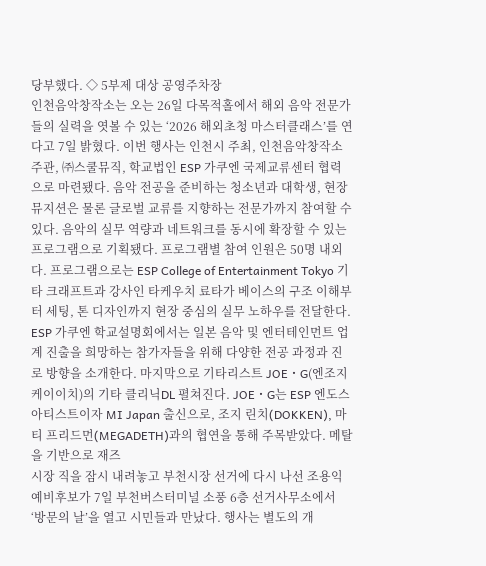당부했다. ◇ 5부제 대상 공영주차장
인천음악창작소는 오는 26일 다목적홀에서 해외 음악 전문가들의 실력을 엿볼 수 있는 ‘2026 해외초청 마스터클래스’를 연다고 7일 밝혔다. 이번 행사는 인천시 주최, 인천음악창작소 주관, ㈜스쿨뮤직, 학교법인 ESP 가쿠엔 국제교류센터 협력으로 마련됐다. 음악 전공을 준비하는 청소년과 대학생, 현장 뮤지션은 물론 글로벌 교류를 지향하는 전문가까지 참여할 수 있다. 음악의 실무 역량과 네트워크를 동시에 확장할 수 있는 프로그램으로 기획됐다. 프로그램별 참여 인원은 50명 내외다. 프로그램으로는 ESP College of Entertainment Tokyo 기타 크래프트과 강사인 타케우치 료타가 베이스의 구조 이해부터 세팅, 톤 디자인까지 현장 중심의 실무 노하우를 전달한다. ESP 가쿠엔 학교설명회에서는 일본 음악 및 엔터테인먼트 업계 진출을 희망하는 참가자들을 위해 다양한 전공 과정과 진로 방향을 소개한다. 마지막으로 기타리스트 JOE・G(엔조지 케이이치)의 기타 클리닉DL 펼쳐진다. JOE・G는 ESP 엔도스 아티스트이자 MI Japan 출신으로, 조지 린치(DOKKEN), 마티 프리드먼(MEGADETH)과의 협연을 통해 주목받았다. 메탈을 기반으로 재즈
시장 직을 잠시 내려놓고 부천시장 선거에 다시 나선 조용익 예비후보가 7일 부천버스터미널 소풍 6층 선거사무소에서 ‘방문의 날’을 열고 시민들과 만났다. 행사는 별도의 개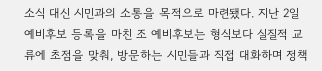소식 대신 시민과의 소통을 목적으로 마련됐다. 지난 2일 예비후보 등록을 마친 조 예비후보는 형식보다 실질적 교류에 초점을 맞춰, 방문하는 시민들과 직접 대화하며 정책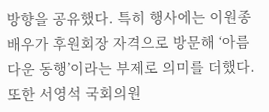방향을 공유했다. 특히 행사에는 이원종 배우가 후원회장 자격으로 방문해 ‘아름다운 동행’이라는 부제로 의미를 더했다. 또한 서영석 국회의원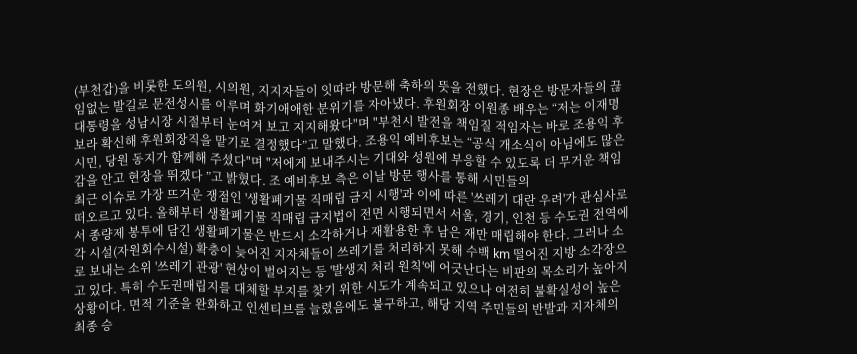(부천갑)을 비롯한 도의원, 시의원, 지지자들이 잇따라 방문해 축하의 뜻을 전했다. 현장은 방문자들의 끊임없는 발길로 문전성시를 이루며 화기애애한 분위기를 자아냈다. 후원회장 이원종 배우는 “저는 이재명 대통령을 성남시장 시절부터 눈여겨 보고 지지해왔다"며 "부천시 발전을 책임질 적임자는 바로 조용익 후보라 확신해 후원회장직을 맡기로 결정했다”고 말했다. 조용익 예비후보는 “공식 개소식이 아님에도 많은 시민, 당원 동지가 함께해 주셨다"며 "저에게 보내주시는 기대와 성원에 부응할 수 있도록 더 무거운 책임감을 안고 현장을 뛰겠다 ”고 밝혔다. 조 예비후보 측은 이날 방문 행사를 통해 시민들의
최근 이슈로 가장 뜨거운 쟁점인 '생활폐기물 직매립 금지 시행'과 이에 따른 '쓰레기 대란 우려'가 관심사로 떠오르고 있다. 올해부터 생활폐기물 직매립 금지법이 전면 시행되면서 서울, 경기, 인천 등 수도권 전역에서 종량제 봉투에 담긴 생활폐기물은 반드시 소각하거나 재활용한 후 남은 재만 매립해야 한다. 그러나 소각 시설(자원회수시설) 확충이 늦어진 지자체들이 쓰레기를 처리하지 못해 수백 km 떨어진 지방 소각장으로 보내는 소위 '쓰레기 관광' 현상이 벌어지는 등 '발생지 처리 원칙'에 어긋난다는 비판의 목소리가 높아지고 있다. 특히 수도권매립지를 대체할 부지를 찾기 위한 시도가 계속되고 있으나 여전히 불확실성이 높은 상황이다. 면적 기준을 완화하고 인센티브를 늘렸음에도 불구하고, 해당 지역 주민들의 반발과 지자체의 최종 승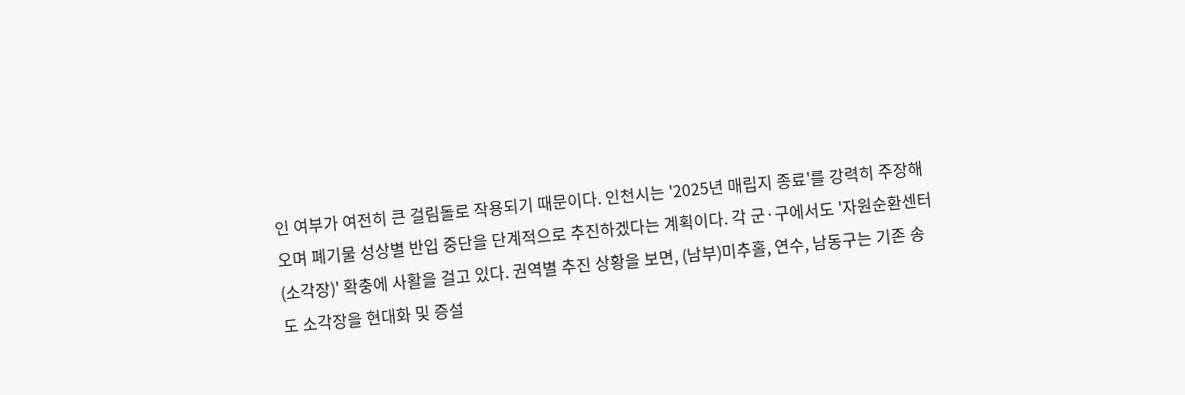인 여부가 여전히 큰 걸림돌로 작용되기 때문이다. 인천시는 '2025년 매립지 종료'를 강력히 주장해오며 폐기물 성상별 반입 중단을 단계적으로 추진하겠다는 계획이다. 각 군·구에서도 '자원순환센터(소각장)' 확충에 사활을 걸고 있다. 권역별 추진 상황을 보면, (남부)미추홀, 연수, 남동구는 기존 송도 소각장을 현대화 및 증설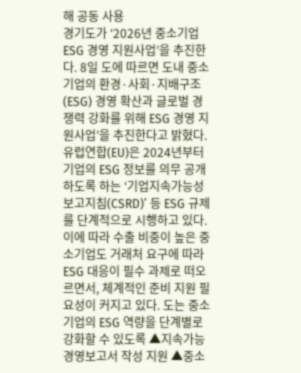해 공동 사용
경기도가 ‘2026년 중소기업 ESG 경영 지원사업’을 추진한다. 8일 도에 따르면 도내 중소기업의 환경·사회·지배구조(ESG) 경영 확산과 글로벌 경쟁력 강화를 위해 ESG 경영 지원사업’을 추진한다고 밝혔다. 유럽연합(EU)은 2024년부터 기업의 ESG 정보를 의무 공개하도록 하는 ‘기업지속가능성보고지침(CSRD)’ 등 ESG 규제를 단계적으로 시행하고 있다. 이에 따라 수출 비중이 높은 중소기업도 거래처 요구에 따라 ESG 대응이 필수 과제로 떠오르면서, 체계적인 준비 지원 필요성이 커지고 있다. 도는 중소기업의 ESG 역량을 단계별로 강화할 수 있도록 ▲지속가능경영보고서 작성 지원 ▲중소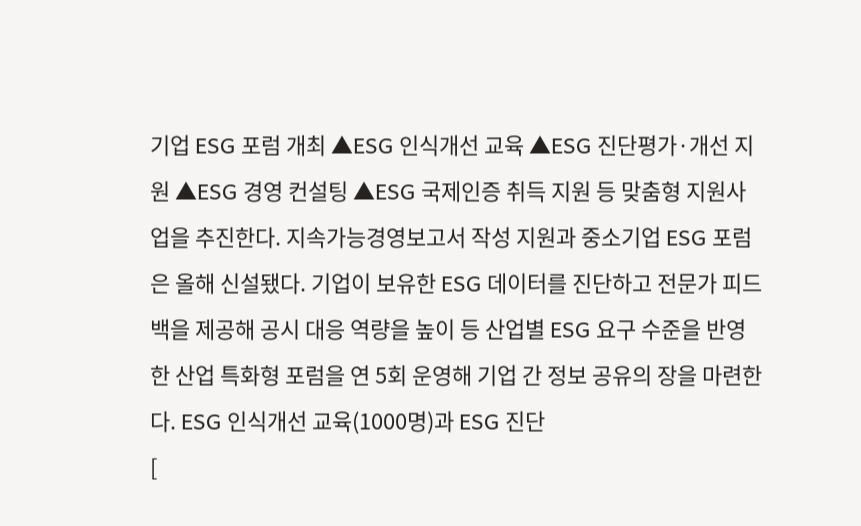기업 ESG 포럼 개최 ▲ESG 인식개선 교육 ▲ESG 진단평가·개선 지원 ▲ESG 경영 컨설팅 ▲ESG 국제인증 취득 지원 등 맞춤형 지원사업을 추진한다. 지속가능경영보고서 작성 지원과 중소기업 ESG 포럼은 올해 신설됐다. 기업이 보유한 ESG 데이터를 진단하고 전문가 피드백을 제공해 공시 대응 역량을 높이 등 산업별 ESG 요구 수준을 반영한 산업 특화형 포럼을 연 5회 운영해 기업 간 정보 공유의 장을 마련한다. ESG 인식개선 교육(1000명)과 ESG 진단
[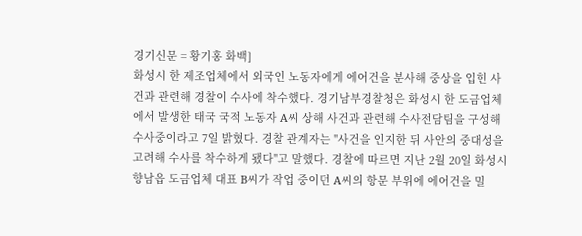경기신문 = 황기홍 화백]
화성시 한 제조업체에서 외국인 노동자에게 에어건을 분사해 중상을 입힌 사건과 관련해 경찰이 수사에 착수했다. 경기남부경찰청은 화성시 한 도금업체에서 발생한 태국 국적 노동자 A씨 상해 사건과 관련해 수사전담팀을 구성해 수사중이라고 7일 밝혔다. 경찰 관계자는 "사건을 인지한 뒤 사안의 중대성을 고려해 수사를 착수하게 됐다"고 말했다. 경찰에 따르면 지난 2월 20일 화성시 향남읍 도금업체 대표 B씨가 작업 중이던 A씨의 항문 부위에 에어건을 밀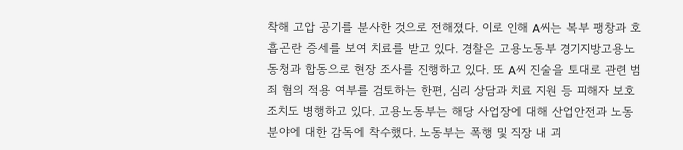착해 고압 공기를 분사한 것으로 전해졌다. 이로 인해 A씨는 복부 팽창과 호흡곤란 증세를 보여 치료를 받고 있다. 경찰은 고용노동부 경기지방고용노동청과 합동으로 현장 조사를 진행하고 있다. 또 A씨 진술을 토대로 관련 범죄 혐의 적용 여부를 검토하는 한편, 심리 상담과 치료 지원 등 피해자 보호 조치도 병행하고 있다. 고용노동부는 해당 사업장에 대해 산업안전과 노동 분야에 대한 감독에 착수했다. 노동부는 폭행 및 직장 내 괴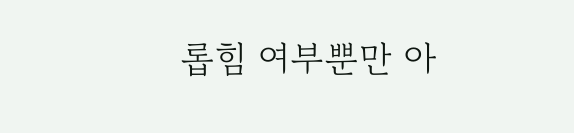롭힘 여부뿐만 아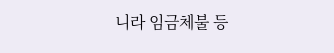니라 임금체불 등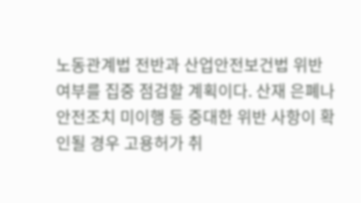노동관계법 전반과 산업안전보건법 위반 여부를 집중 점검할 계획이다. 산재 은폐나 안전조치 미이행 등 중대한 위반 사항이 확인될 경우 고용허가 취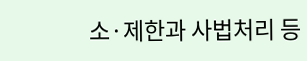소·제한과 사법처리 등